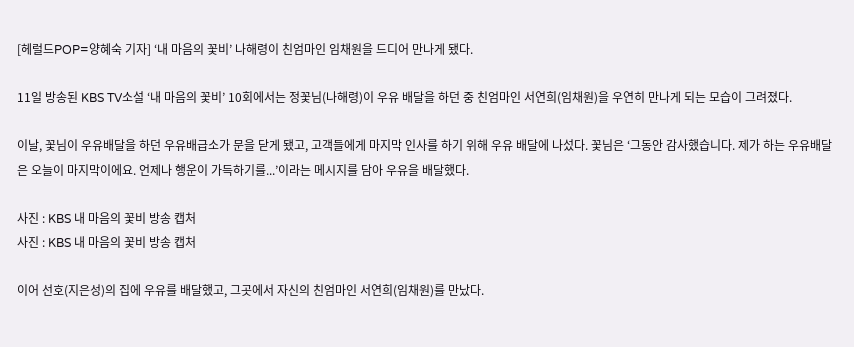[헤럴드POP=양혜숙 기자] ‘내 마음의 꽃비’ 나해령이 친엄마인 임채원을 드디어 만나게 됐다.

11일 방송된 KBS TV소설 ‘내 마음의 꽃비’ 10회에서는 정꽃님(나해령)이 우유 배달을 하던 중 친엄마인 서연희(임채원)을 우연히 만나게 되는 모습이 그려졌다.

이날, 꽃님이 우유배달을 하던 우유배급소가 문을 닫게 됐고, 고객들에게 마지막 인사를 하기 위해 우유 배달에 나섰다. 꽃님은 ‘그동안 감사했습니다. 제가 하는 우유배달은 오늘이 마지막이에요. 언제나 행운이 가득하기를...’이라는 메시지를 담아 우유을 배달했다.

사진 : KBS 내 마음의 꽃비 방송 캡처
사진 : KBS 내 마음의 꽃비 방송 캡처

이어 선호(지은성)의 집에 우유를 배달했고, 그곳에서 자신의 친엄마인 서연희(임채원)를 만났다.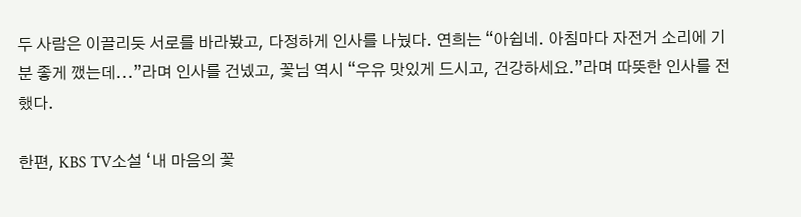두 사람은 이끌리듯 서로를 바라봤고, 다정하게 인사를 나눴다. 연희는 “아쉽네. 아침마다 자전거 소리에 기분 좋게 깼는데...”라며 인사를 건넸고, 꽃님 역시 “우유 맛있게 드시고, 건강하세요.”라며 따뜻한 인사를 전했다.

한편, KBS TV소설 ‘내 마음의 꽃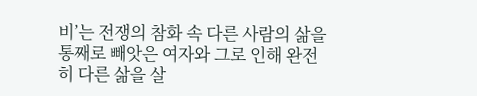비’는 전쟁의 참화 속 다른 사람의 삶을 통째로 빼앗은 여자와 그로 인해 완전히 다른 삶을 살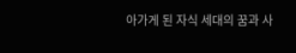아가게 된 자식 세대의 꿈과 사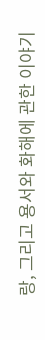랑, 그리고 용서와 화해에 관한 이야기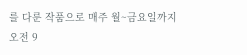를 다룬 작품으로 매주 월~금요일까지 오전 9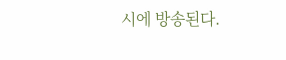시에 방송된다.